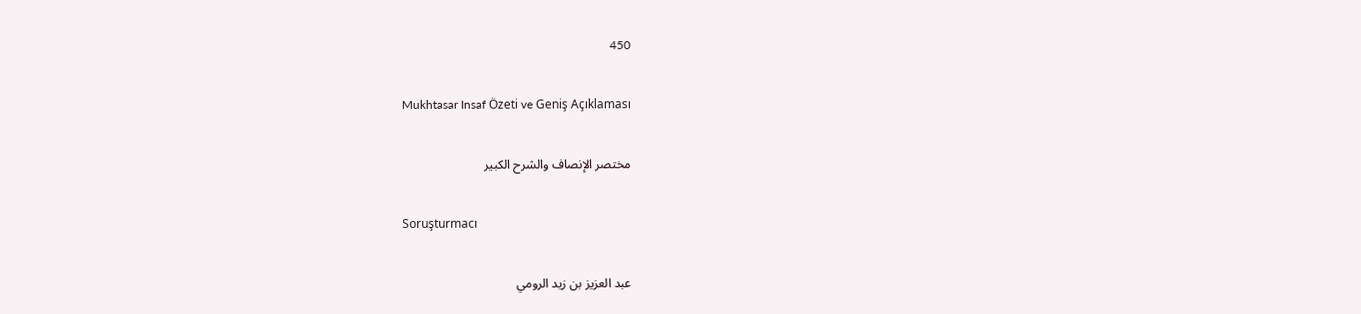450

Mukhtasar Insaf Özeti ve Geniş Açıklaması

مختصر الإنصاف والشرح الكبير

Soruşturmacı

عبد العزيز بن زيد الرومي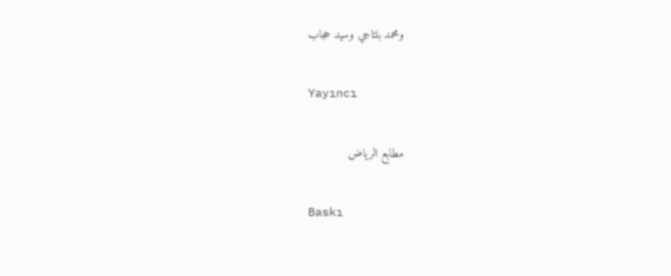ومحمد بلتاجي وسيد حجاب

Yayıncı

مطابع الرياض

Baskı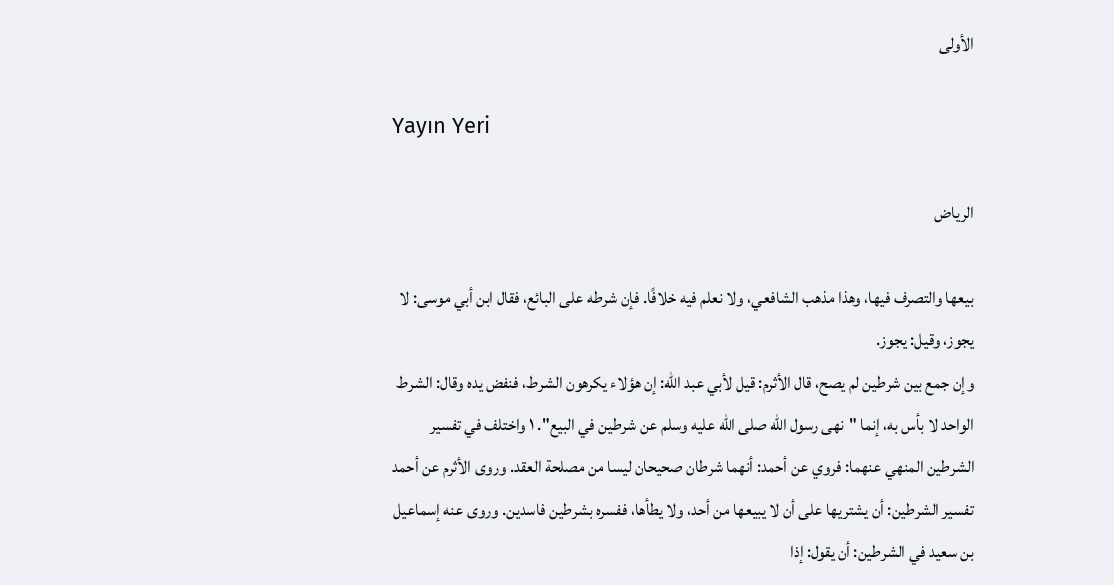الأولى

Yayın Yeri

الرياض

بيعها والتصرف فيها، وهذا مذهب الشافعي، ولا نعلم فيه خلافًا. فإن شرطه على البائع، فقال ابن أبي موسى: لا يجوز، وقيل: يجوز.
وإن جمع بين شرطين لم يصح، قال الأثرم: قيل لأبي عبد الله: إن هؤلاء يكرهون الشرط، فنفض يده وقال: الشرط الواحد لا بأس به، إنما "نهى رسول الله صلى الله عليه وسلم عن شرطين في البيع". ١ واختلف في تفسير الشرطين المنهي عنهما: فروي عن أحمد: أنهما شرطان صحيحان ليسا من مصلحة العقد. وروى الأثرم عن أحمد تفسير الشرطين: أن يشتريها على أن لا يبيعها من أحد، ولا يطأها، ففسره بشرطين فاسدين. وروى عنه إسماعيل بن سعيد في الشرطين: أن يقول: إذا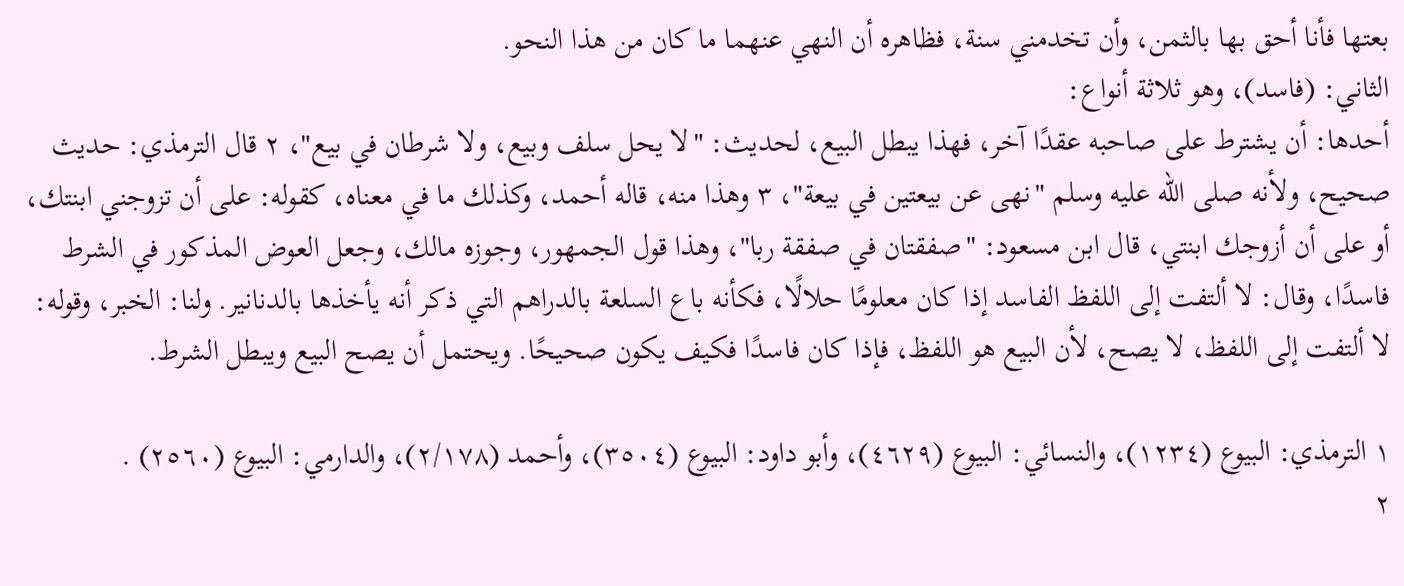بعتها فأنا أحق بها بالثمن، وأن تخدمني سنة، فظاهره أن النهي عنهما ما كان من هذا النحو.
الثاني: (فاسد)، وهو ثلاثة أنواع:
أحدها: أن يشترط على صاحبه عقدًا آخر، فهذا يبطل البيع، لحديث: "لا يحل سلف وبيع، ولا شرطان في بيع"، ٢ قال الترمذي: حديث صحيح، ولأنه صلى الله عليه وسلم "نهى عن بيعتين في بيعة"، ٣ وهذا منه، قاله أحمد، وكذلك ما في معناه، كقوله: على أن تزوجني ابنتك، أو على أن أزوجك ابنتي، قال ابن مسعود: "صفقتان في صفقة ربا"، وهذا قول الجمهور، وجوزه مالك، وجعل العوض المذكور في الشرط فاسدًا، وقال: لا ألتفت إلى اللفظ الفاسد إذا كان معلومًا حلالًا، فكأنه باع السلعة بالدراهم التي ذكر أنه يأخذها بالدنانير. ولنا: الخبر، وقوله: لا ألتفت إلى اللفظ، لا يصح، لأن البيع هو اللفظ، فإذا كان فاسدًا فكيف يكون صحيحًا. ويحتمل أن يصح البيع ويبطل الشرط.

١ الترمذي: البيوع (١٢٣٤)، والنسائي: البيوع (٤٦٢٩)، وأبو داود: البيوع (٣٥٠٤)، وأحمد (٢/١٧٨)، والدارمي: البيوع (٢٥٦٠) .
٢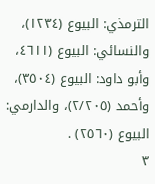الترمذي: البيوع (١٢٣٤)، والنسائي: البيوع (٤٦١١، وأبو داود: البيوع (٣٥٠٤)، وأحمد (٢/٢٠٥)، والدارمي: البيوع (٢٥٦٠) .
٣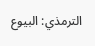الترمذي: البيوع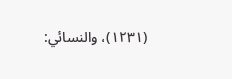(١٢٣١)، والنسائي: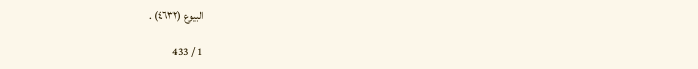البيوع (٤٦٣٢) .

1 / 433